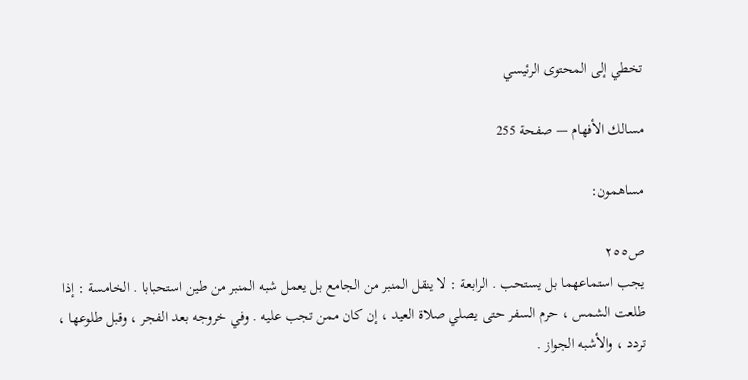تخطي إلى المحتوى الرئيسي

مسالك الأفهام — صفحة 255

مساهمون:

ص٢٥٥
يجب استماعهما بل يستحب . الرابعة : لا ينقل المنبر من الجامع بل يعمل شبه المنبر من طين استحبابا . الخامسة : إذا طلعت الشمس ، حرم السفر حتى يصلي صلاة العيد ، إن كان ممن تجب عليه . وفي خروجه بعد الفجر ، وقبل طلوعها ، تردد ، والأشبه الجواز .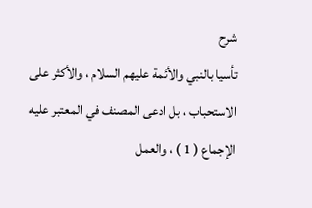شرح
تأسيا بالنبي والأئمة عليهم السلام ، والأكثر على الاستحباب ، بل ادعى المصنف في المعتبر عليه الإجماع ( 1 ) ، والعمل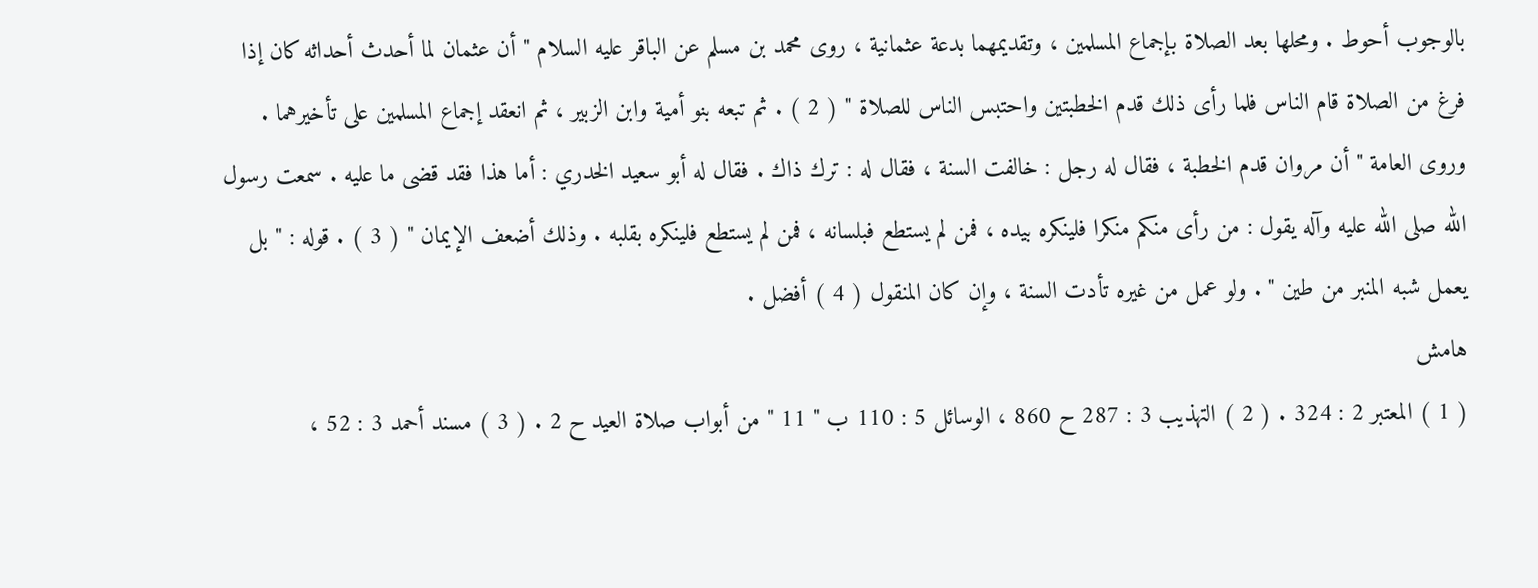بالوجوب أحوط . ومحلها بعد الصلاة بإجماع المسلمين ، وتقديمهما بدعة عثمانية ، روى محمد بن مسلم عن الباقر عليه السلام " أن عثمان لما أحدث أحداثه كان إذا فرغ من الصلاة قام الناس فلما رأى ذلك قدم الخطبتين واحتبس الناس للصلاة " ( 2 ) . ثم تبعه بنو أمية وابن الزبير ، ثم انعقد إجماع المسلمين على تأخيرهما . وروى العامة " أن مروان قدم الخطبة ، فقال له رجل : خالفت السنة ، فقال له : ترك ذاك . فقال له أبو سعيد الخدري : أما هذا فقد قضى ما عليه . سمعت رسول الله صلى الله عليه وآله يقول : من رأى منكم منكرا فلينكره بيده ، فمن لم يستطع فبلسانه ، فمن لم يستطع فلينكره بقلبه . وذلك أضعف الإيمان " ( 3 ) . قوله : " بل يعمل شبه المنبر من طين " . ولو عمل من غيره تأدت السنة ، وإن كان المنقول ( 4 ) أفضل .
هامش
( 1 ) المعتبر 2 : 324 . ( 2 ) التهذيب 3 : 287 ح 860 ، الوسائل 5 : 110 ب " 11 " من أبواب صلاة العيد ح 2 . ( 3 ) مسند أحمد 3 : 52 ،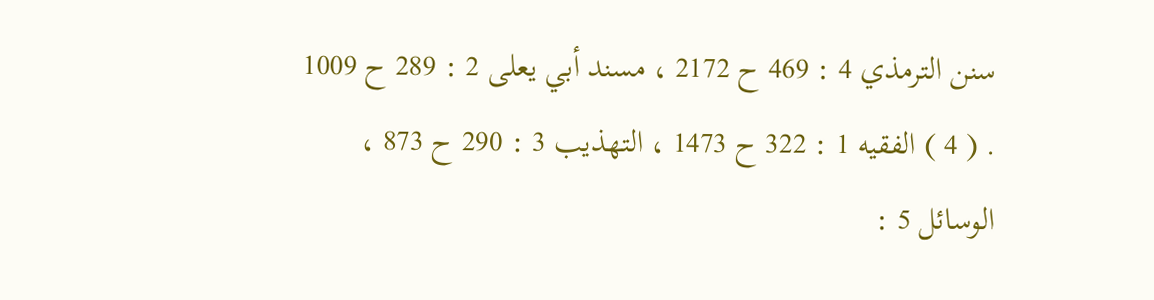سنن الترمذي 4 : 469 ح 2172 ، مسند أبي يعلى 2 : 289 ح 1009 . ( 4 ) الفقيه 1 : 322 ح 1473 ، التهذيب 3 : 290 ح 873 ، الوسائل 5 :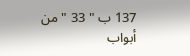137 ب " 33 " من أبواب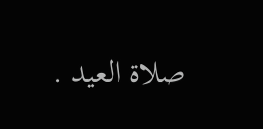صلاة العيد .